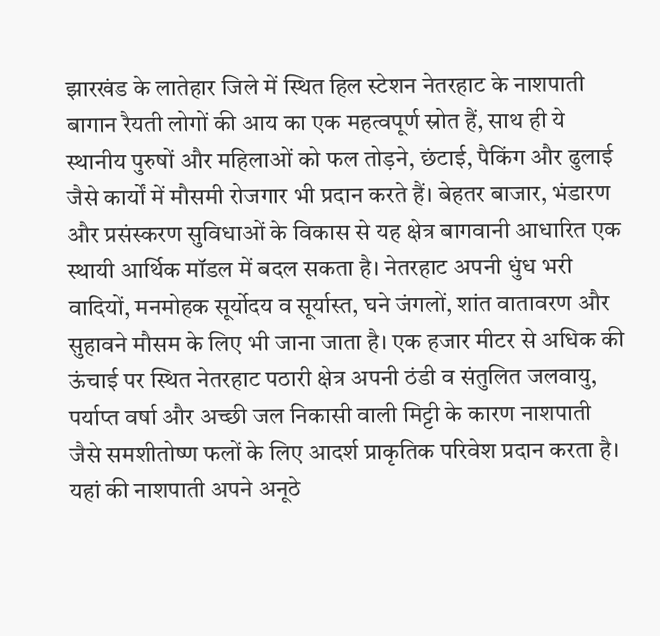झारखंड के लातेहार जिले में स्थित हिल स्टेशन नेतरहाट के नाशपाती बागान रैयती लोगों की आय का एक महत्वपूर्ण स्रोत हैं, साथ ही ये स्थानीय पुरुषों और महिलाओं को फल तोड़ने, छंटाई, पैकिंग और ढुलाई जैसे कार्यों में मौसमी रोजगार भी प्रदान करते हैं। बेहतर बाजार, भंडारण और प्रसंस्करण सुविधाओं के विकास से यह क्षेत्र बागवानी आधारित एक स्थायी आर्थिक मॉडल में बदल सकता है। नेतरहाट अपनी धुंध भरी वादियों, मनमोहक सूर्योदय व सूर्यास्त, घने जंगलों, शांत वातावरण और सुहावने मौसम के लिए भी जाना जाता है। एक हजार मीटर से अधिक की ऊंचाई पर स्थित नेतरहाट पठारी क्षेत्र अपनी ठंडी व संतुलित जलवायु, पर्याप्त वर्षा और अच्छी जल निकासी वाली मिट्टी के कारण नाशपाती जैसे समशीतोष्ण फलों के लिए आदर्श प्राकृतिक परिवेश प्रदान करता है। यहां की नाशपाती अपने अनूठे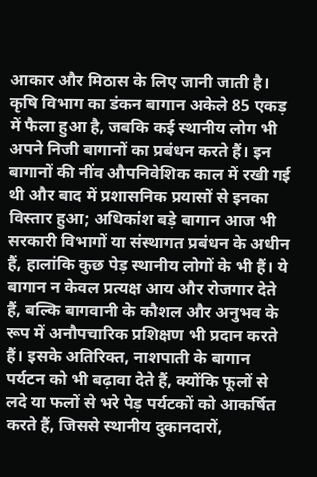आकार और मिठास के लिए जानी जाती है। कृषि विभाग का डंकन बागान अकेले 85 एकड़ में फैला हुआ है, जबकि कई स्थानीय लोग भी अपने निजी बागानों का प्रबंधन करते हैं। इन बागानों की नींव औपनिवेशिक काल में रखी गई थी और बाद में प्रशासनिक प्रयासों से इनका विस्तार हुआ; अधिकांश बड़े बागान आज भी सरकारी विभागों या संस्थागत प्रबंधन के अधीन हैं, हालांकि कुछ पेड़ स्थानीय लोगों के भी हैं। ये बागान न केवल प्रत्यक्ष आय और रोजगार देते हैं, बल्कि बागवानी के कौशल और अनुभव के रूप में अनौपचारिक प्रशिक्षण भी प्रदान करते हैं। इसके अतिरिक्त, नाशपाती के बागान पर्यटन को भी बढ़ावा देते हैं, क्योंकि फूलों से लदे या फलों से भरे पेड़ पर्यटकों को आकर्षित करते हैं, जिससे स्थानीय दुकानदारों,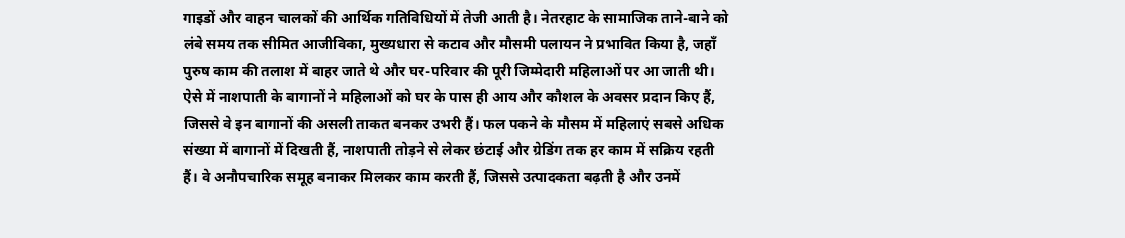गाइडों और वाहन चालकों की आर्थिक गतिविधियों में तेजी आती है। नेतरहाट के सामाजिक ताने-बाने को लंबे समय तक सीमित आजीविका, मुख्यधारा से कटाव और मौसमी पलायन ने प्रभावित किया है, जहाँ पुरुष काम की तलाश में बाहर जाते थे और घर-परिवार की पूरी जिम्मेदारी महिलाओं पर आ जाती थी। ऐसे में नाशपाती के बागानों ने महिलाओं को घर के पास ही आय और कौशल के अवसर प्रदान किए हैं, जिससे वे इन बागानों की असली ताकत बनकर उभरी हैं। फल पकने के मौसम में महिलाएं सबसे अधिक संख्या में बागानों में दिखती हैं, नाशपाती तोड़ने से लेकर छंटाई और ग्रेडिंग तक हर काम में सक्रिय रहती हैं। वे अनौपचारिक समूह बनाकर मिलकर काम करती हैं, जिससे उत्पादकता बढ़ती है और उनमें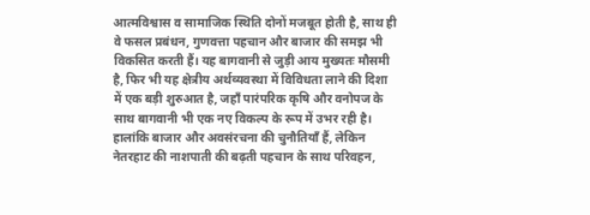आत्मविश्वास व सामाजिक स्थिति दोनों मजबूत होती है, साथ ही वे फसल प्रबंधन, गुणवत्ता पहचान और बाजार की समझ भी विकसित करती हैं। यह बागवानी से जुड़ी आय मुख्यतः मौसमी है, फिर भी यह क्षेत्रीय अर्थव्यवस्था में विविधता लाने की दिशा में एक बड़ी शुरुआत है, जहाँ पारंपरिक कृषि और वनोपज के साथ बागवानी भी एक नए विकल्प के रूप में उभर रही है। हालांकि बाजार और अवसंरचना की चुनौतियाँ हैं, लेकिन नेतरहाट की नाशपाती की बढ़ती पहचान के साथ परिवहन,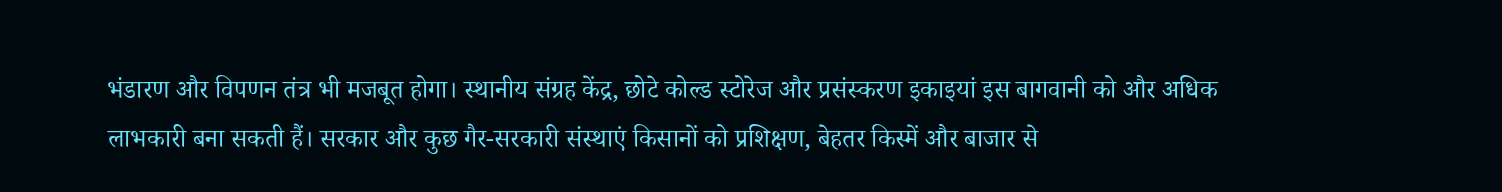भंडारण और विपणन तंत्र भी मजबूत होगा। स्थानीय संग्रह केंद्र, छोटे कोल्ड स्टोरेज और प्रसंस्करण इकाइयां इस बागवानी को और अधिक लाभकारी बना सकती हैं। सरकार और कुछ गैर-सरकारी संस्थाएं किसानों को प्रशिक्षण, बेहतर किस्में और बाजार से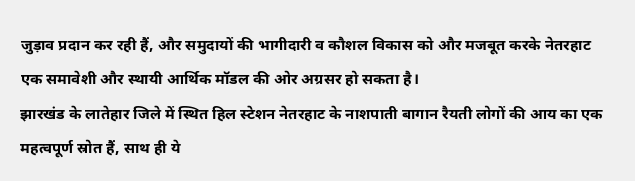जुड़ाव प्रदान कर रही हैं, और समुदायों की भागीदारी व कौशल विकास को और मजबूत करके नेतरहाट एक समावेशी और स्थायी आर्थिक मॉडल की ओर अग्रसर हो सकता है।
झारखंड के लातेहार जिले में स्थित हिल स्टेशन नेतरहाट के नाशपाती बागान रैयती लोगों की आय का एक महत्वपूर्ण स्रोत हैं, साथ ही ये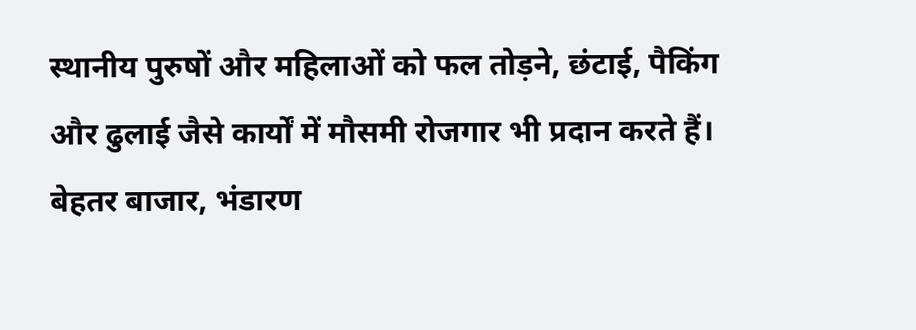स्थानीय पुरुषों और महिलाओं को फल तोड़ने, छंटाई, पैकिंग और ढुलाई जैसे कार्यों में मौसमी रोजगार भी प्रदान करते हैं। बेहतर बाजार, भंडारण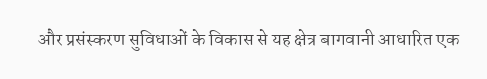और प्रसंस्करण सुविधाओं के विकास से यह क्षेत्र बागवानी आधारित एक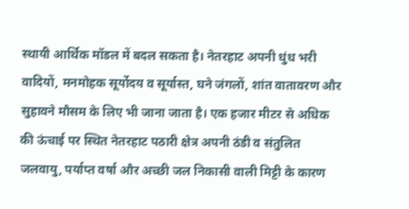स्थायी आर्थिक मॉडल में बदल सकता है। नेतरहाट अपनी धुंध भरी वादियों, मनमोहक सूर्योदय व सूर्यास्त, घने जंगलों, शांत वातावरण और सुहावने मौसम के लिए भी जाना जाता है। एक हजार मीटर से अधिक की ऊंचाई पर स्थित नेतरहाट पठारी क्षेत्र अपनी ठंडी व संतुलित जलवायु, पर्याप्त वर्षा और अच्छी जल निकासी वाली मिट्टी के कारण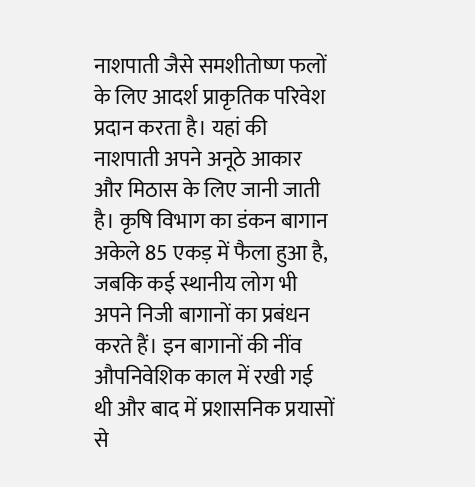नाशपाती जैसे समशीतोष्ण फलों के लिए आदर्श प्राकृतिक परिवेश प्रदान करता है। यहां की नाशपाती अपने अनूठे आकार और मिठास के लिए जानी जाती है। कृषि विभाग का डंकन बागान अकेले 85 एकड़ में फैला हुआ है, जबकि कई स्थानीय लोग भी अपने निजी बागानों का प्रबंधन करते हैं। इन बागानों की नींव औपनिवेशिक काल में रखी गई थी और बाद में प्रशासनिक प्रयासों से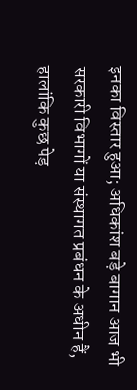इनका विस्तार हुआ; अधिकांश बड़े बागान आज भी सरकारी विभागों या संस्थागत प्रबंधन के अधीन हैं, हालांकि कुछ पेड़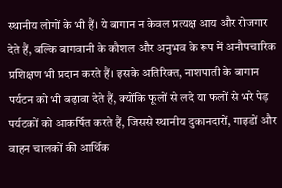स्थानीय लोगों के भी हैं। ये बागान न केवल प्रत्यक्ष आय और रोजगार देते हैं, बल्कि बागवानी के कौशल और अनुभव के रूप में अनौपचारिक प्रशिक्षण भी प्रदान करते हैं। इसके अतिरिक्त, नाशपाती के बागान पर्यटन को भी बढ़ावा देते हैं, क्योंकि फूलों से लदे या फलों से भरे पेड़ पर्यटकों को आकर्षित करते हैं, जिससे स्थानीय दुकानदारों, गाइडों और वाहन चालकों की आर्थिक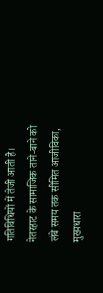गतिविधियों में तेजी आती है। नेतरहाट के सामाजिक ताने-बाने को लंबे समय तक सीमित आजीविका, मुख्यधारा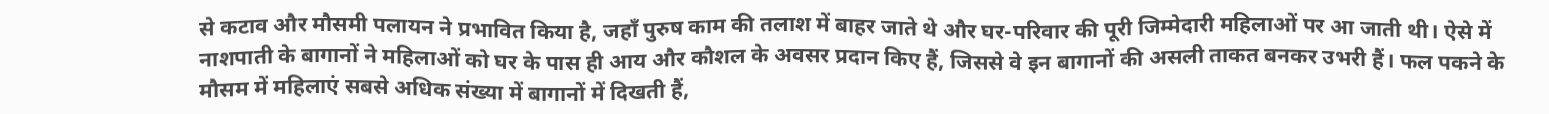से कटाव और मौसमी पलायन ने प्रभावित किया है, जहाँ पुरुष काम की तलाश में बाहर जाते थे और घर-परिवार की पूरी जिम्मेदारी महिलाओं पर आ जाती थी। ऐसे में नाशपाती के बागानों ने महिलाओं को घर के पास ही आय और कौशल के अवसर प्रदान किए हैं, जिससे वे इन बागानों की असली ताकत बनकर उभरी हैं। फल पकने के मौसम में महिलाएं सबसे अधिक संख्या में बागानों में दिखती हैं,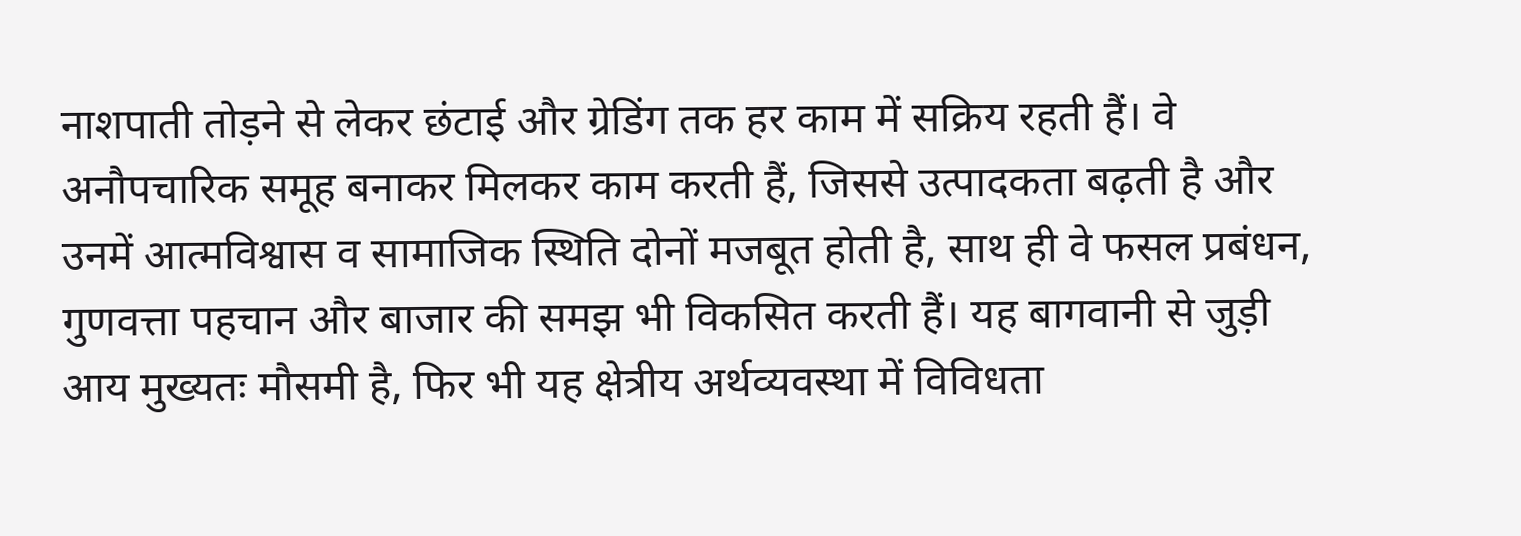नाशपाती तोड़ने से लेकर छंटाई और ग्रेडिंग तक हर काम में सक्रिय रहती हैं। वे अनौपचारिक समूह बनाकर मिलकर काम करती हैं, जिससे उत्पादकता बढ़ती है और उनमें आत्मविश्वास व सामाजिक स्थिति दोनों मजबूत होती है, साथ ही वे फसल प्रबंधन, गुणवत्ता पहचान और बाजार की समझ भी विकसित करती हैं। यह बागवानी से जुड़ी आय मुख्यतः मौसमी है, फिर भी यह क्षेत्रीय अर्थव्यवस्था में विविधता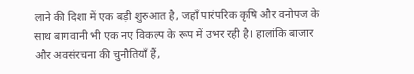लाने की दिशा में एक बड़ी शुरुआत है, जहाँ पारंपरिक कृषि और वनोपज के साथ बागवानी भी एक नए विकल्प के रूप में उभर रही है। हालांकि बाजार और अवसंरचना की चुनौतियाँ हैं,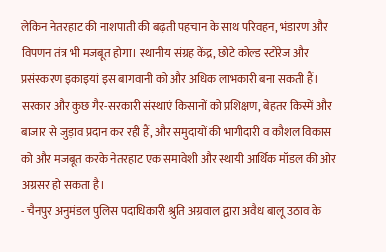लेकिन नेतरहाट की नाशपाती की बढ़ती पहचान के साथ परिवहन, भंडारण और विपणन तंत्र भी मजबूत होगा। स्थानीय संग्रह केंद्र, छोटे कोल्ड स्टोरेज और प्रसंस्करण इकाइयां इस बागवानी को और अधिक लाभकारी बना सकती हैं। सरकार और कुछ गैर-सरकारी संस्थाएं किसानों को प्रशिक्षण, बेहतर किस्में और बाजार से जुड़ाव प्रदान कर रही हैं, और समुदायों की भागीदारी व कौशल विकास को और मजबूत करके नेतरहाट एक समावेशी और स्थायी आर्थिक मॉडल की ओर अग्रसर हो सकता है।
- चैनपुर अनुमंडल पुलिस पदाधिकारी श्रुति अग्रवाल द्वारा अवैध बालू उठाव के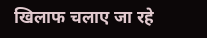खिलाफ चलाए जा रहे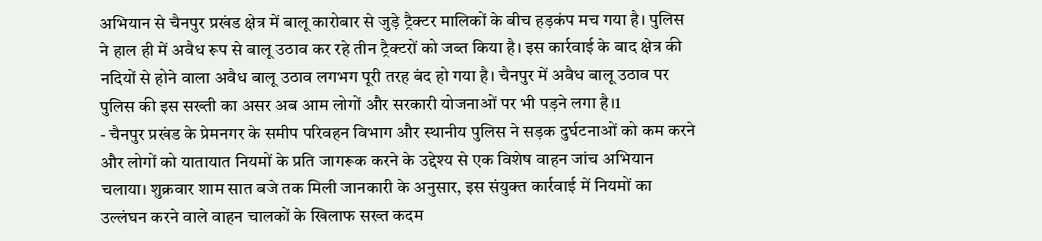अभियान से चैनपुर प्रखंड क्षेत्र में बालू कारोबार से जुड़े ट्रैक्टर मालिकों के बीच हड़कंप मच गया है। पुलिस ने हाल ही में अवैध रूप से बालू उठाव कर रहे तीन ट्रैक्टरों को जब्त किया है। इस कार्रवाई के बाद क्षेत्र की नदियों से होने वाला अवैध बालू उठाव लगभग पूरी तरह बंद हो गया है। चैनपुर में अवैध बालू उठाव पर पुलिस की इस सख्ती का असर अब आम लोगों और सरकारी योजनाओं पर भी पड़ने लगा है।1
- चैनपुर प्रखंड के प्रेमनगर के समीप परिवहन विभाग और स्थानीय पुलिस ने सड़क दुर्घटनाओं को कम करने और लोगों को यातायात नियमों के प्रति जागरूक करने के उद्देश्य से एक विशेष वाहन जांच अभियान चलाया। शुक्रवार शाम सात बजे तक मिली जानकारी के अनुसार, इस संयुक्त कार्रवाई में नियमों का उल्लंघन करने वाले वाहन चालकों के खिलाफ सख्त कदम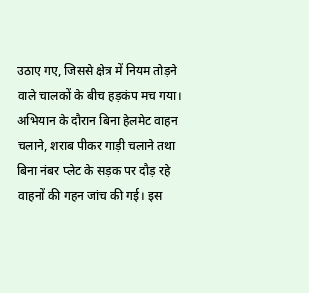उठाए गए, जिससे क्षेत्र में नियम तोड़ने वाले चालकों के बीच हड़कंप मच गया। अभियान के दौरान बिना हेलमेट वाहन चलाने, शराब पीकर गाड़ी चलाने तथा बिना नंबर प्लेट के सड़क पर दौड़ रहे वाहनों की गहन जांच की गई। इस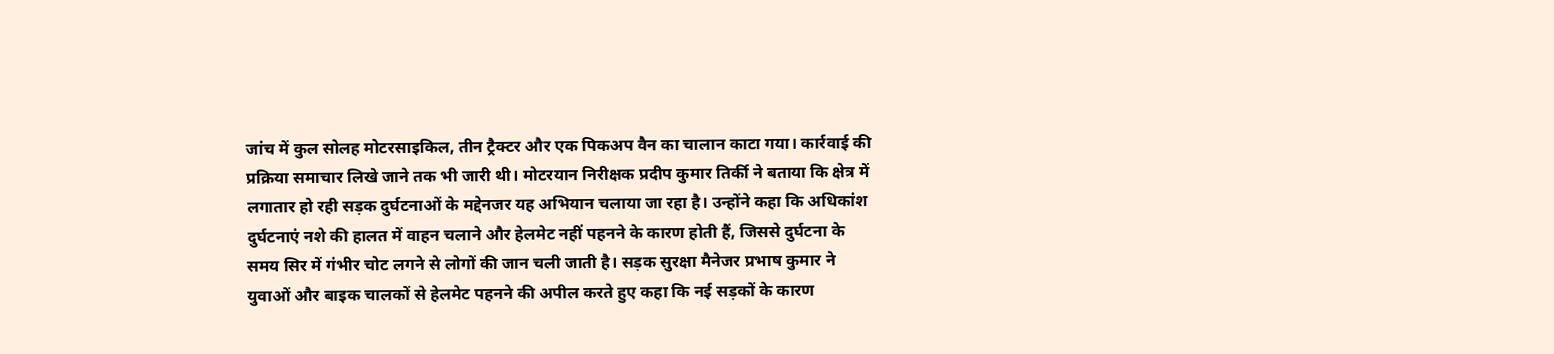जांच में कुल सोलह मोटरसाइकिल, तीन ट्रैक्टर और एक पिकअप वैन का चालान काटा गया। कार्रवाई की प्रक्रिया समाचार लिखे जाने तक भी जारी थी। मोटरयान निरीक्षक प्रदीप कुमार तिर्की ने बताया कि क्षेत्र में लगातार हो रही सड़क दुर्घटनाओं के मद्देनजर यह अभियान चलाया जा रहा है। उन्होंने कहा कि अधिकांश दुर्घटनाएं नशे की हालत में वाहन चलाने और हेलमेट नहीं पहनने के कारण होती हैं, जिससे दुर्घटना के समय सिर में गंभीर चोट लगने से लोगों की जान चली जाती है। सड़क सुरक्षा मैनेजर प्रभाष कुमार ने युवाओं और बाइक चालकों से हेलमेट पहनने की अपील करते हुए कहा कि नई सड़कों के कारण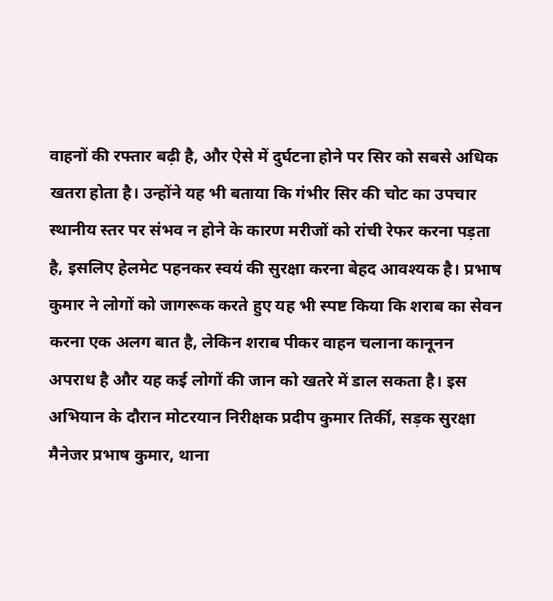वाहनों की रफ्तार बढ़ी है, और ऐसे में दुर्घटना होने पर सिर को सबसे अधिक खतरा होता है। उन्होंने यह भी बताया कि गंभीर सिर की चोट का उपचार स्थानीय स्तर पर संभव न होने के कारण मरीजों को रांची रेफर करना पड़ता है, इसलिए हेलमेट पहनकर स्वयं की सुरक्षा करना बेहद आवश्यक है। प्रभाष कुमार ने लोगों को जागरूक करते हुए यह भी स्पष्ट किया कि शराब का सेवन करना एक अलग बात है, लेकिन शराब पीकर वाहन चलाना कानूनन अपराध है और यह कई लोगों की जान को खतरे में डाल सकता है। इस अभियान के दौरान मोटरयान निरीक्षक प्रदीप कुमार तिर्की, सड़क सुरक्षा मैनेजर प्रभाष कुमार, थाना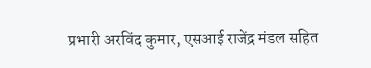प्रभारी अरविंद कुमार, एसआई राजेंद्र मंडल सहित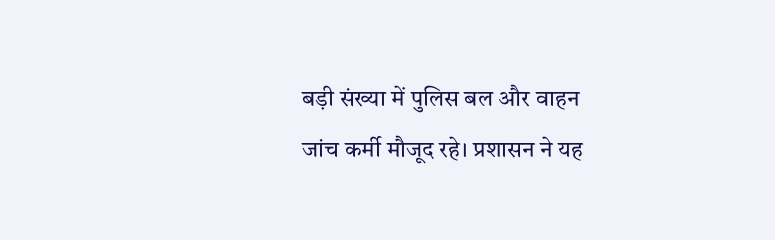बड़ी संख्या में पुलिस बल और वाहन जांच कर्मी मौजूद रहे। प्रशासन ने यह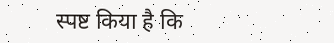स्पष्ट किया है कि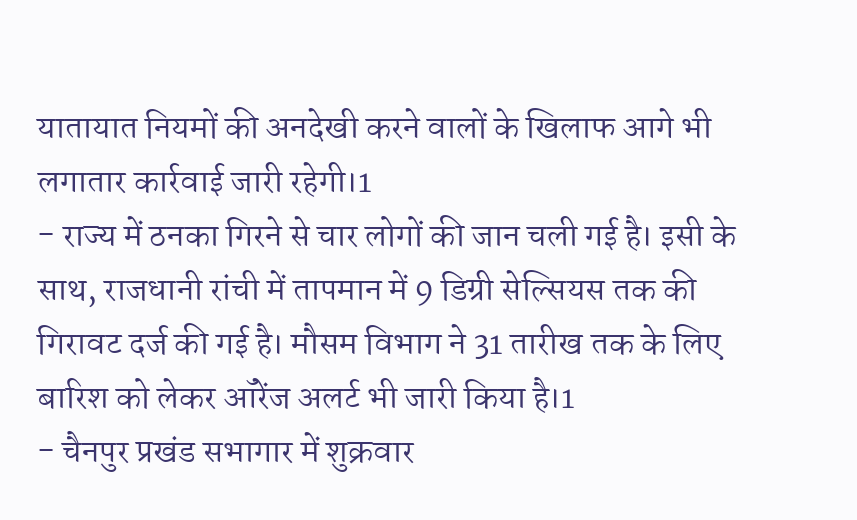यातायात नियमों की अनदेखी करने वालों के खिलाफ आगे भी लगातार कार्रवाई जारी रहेगी।1
- राज्य में ठनका गिरने से चार लोगों की जान चली गई है। इसी के साथ, राजधानी रांची में तापमान में 9 डिग्री सेल्सियस तक की गिरावट दर्ज की गई है। मौसम विभाग ने 31 तारीख तक के लिए बारिश को लेकर ऑरेंज अलर्ट भी जारी किया है।1
- चैनपुर प्रखंड सभागार में शुक्रवार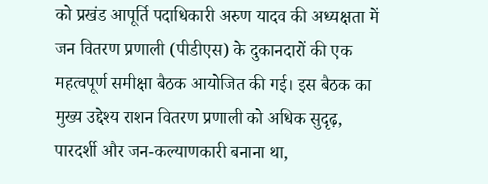को प्रखंड आपूर्ति पदाधिकारी अरुण यादव की अध्यक्षता में जन वितरण प्रणाली (पीडीएस) के दुकानदारों की एक महत्वपूर्ण समीक्षा बैठक आयोजित की गई। इस बैठक का मुख्य उद्देश्य राशन वितरण प्रणाली को अधिक सुदृढ़, पारदर्शी और जन-कल्याणकारी बनाना था,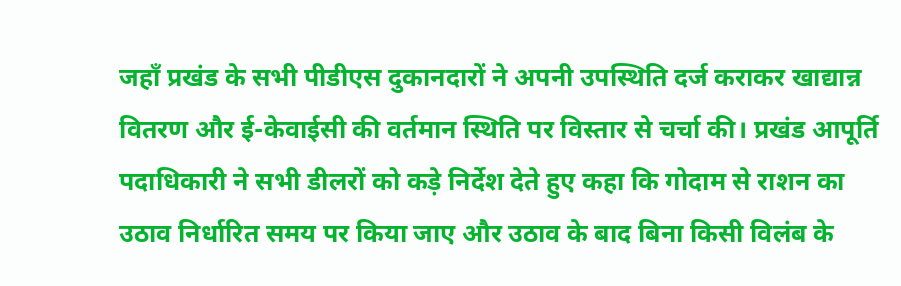जहाँ प्रखंड के सभी पीडीएस दुकानदारों ने अपनी उपस्थिति दर्ज कराकर खाद्यान्न वितरण और ई-केवाईसी की वर्तमान स्थिति पर विस्तार से चर्चा की। प्रखंड आपूर्ति पदाधिकारी ने सभी डीलरों को कड़े निर्देश देते हुए कहा कि गोदाम से राशन का उठाव निर्धारित समय पर किया जाए और उठाव के बाद बिना किसी विलंब के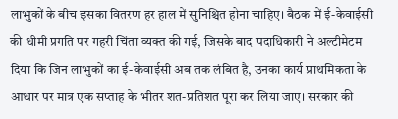लाभुकों के बीच इसका वितरण हर हाल में सुनिश्चित होना चाहिए। बैठक में ई-केवाईसी की धीमी प्रगति पर गहरी चिंता व्यक्त की गई, जिसके बाद पदाधिकारी ने अल्टीमेटम दिया कि जिन लाभुकों का ई-केवाईसी अब तक लंबित है, उनका कार्य प्राथमिकता के आधार पर मात्र एक सप्ताह के भीतर शत-प्रतिशत पूरा कर लिया जाए। सरकार की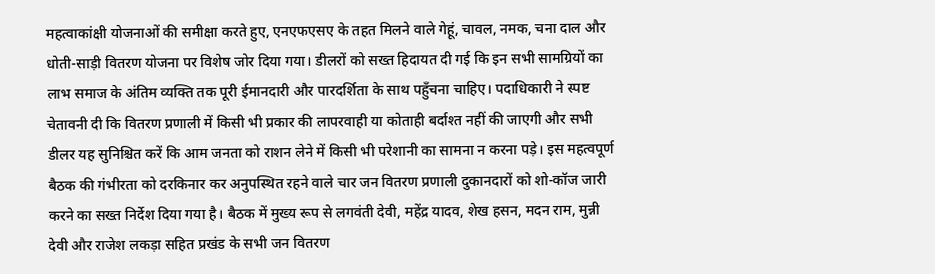महत्वाकांक्षी योजनाओं की समीक्षा करते हुए, एनएफएसए के तहत मिलने वाले गेहूं, चावल, नमक, चना दाल और धोती-साड़ी वितरण योजना पर विशेष जोर दिया गया। डीलरों को सख्त हिदायत दी गई कि इन सभी सामग्रियों का लाभ समाज के अंतिम व्यक्ति तक पूरी ईमानदारी और पारदर्शिता के साथ पहुँचना चाहिए। पदाधिकारी ने स्पष्ट चेतावनी दी कि वितरण प्रणाली में किसी भी प्रकार की लापरवाही या कोताही बर्दाश्त नहीं की जाएगी और सभी डीलर यह सुनिश्चित करें कि आम जनता को राशन लेने में किसी भी परेशानी का सामना न करना पड़े। इस महत्वपूर्ण बैठक की गंभीरता को दरकिनार कर अनुपस्थित रहने वाले चार जन वितरण प्रणाली दुकानदारों को शो-कॉज जारी करने का सख्त निर्देश दिया गया है। बैठक में मुख्य रूप से लगवंती देवी, महेंद्र यादव, शेख हसन, मदन राम, मुन्नी देवी और राजेश लकड़ा सहित प्रखंड के सभी जन वितरण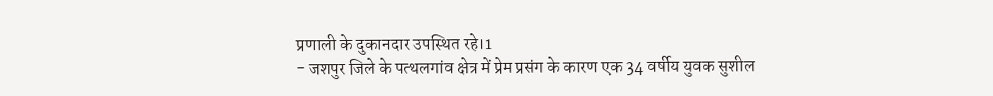प्रणाली के दुकानदार उपस्थित रहे।1
- जशपुर जिले के पत्थलगांव क्षेत्र में प्रेम प्रसंग के कारण एक 34 वर्षीय युवक सुशील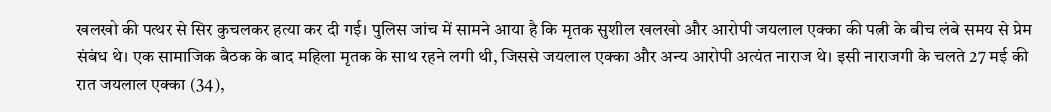खलखो की पत्थर से सिर कुचलकर हत्या कर दी गई। पुलिस जांच में सामने आया है कि मृतक सुशील खलखो और आरोपी जयलाल एक्का की पत्नी के बीच लंबे समय से प्रेम संबंध थे। एक सामाजिक बैठक के बाद महिला मृतक के साथ रहने लगी थी, जिससे जयलाल एक्का और अन्य आरोपी अत्यंत नाराज थे। इसी नाराजगी के चलते 27 मई की रात जयलाल एक्का (34),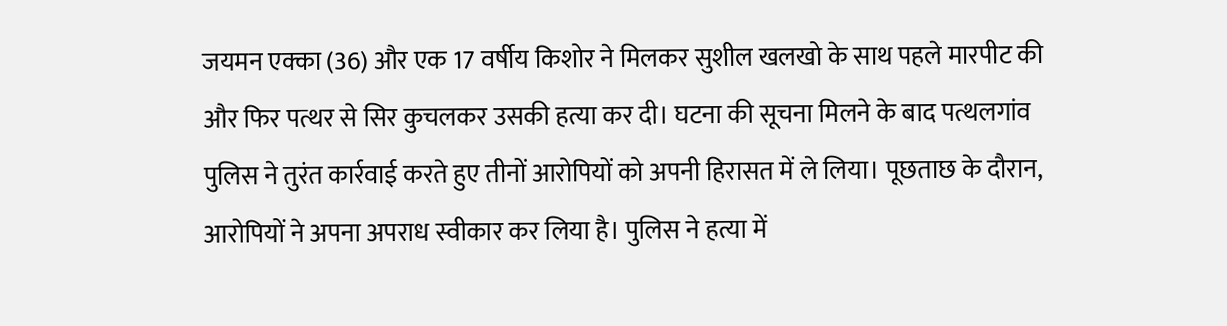जयमन एक्का (36) और एक 17 वर्षीय किशोर ने मिलकर सुशील खलखो के साथ पहले मारपीट की और फिर पत्थर से सिर कुचलकर उसकी हत्या कर दी। घटना की सूचना मिलने के बाद पत्थलगांव पुलिस ने तुरंत कार्रवाई करते हुए तीनों आरोपियों को अपनी हिरासत में ले लिया। पूछताछ के दौरान, आरोपियों ने अपना अपराध स्वीकार कर लिया है। पुलिस ने हत्या में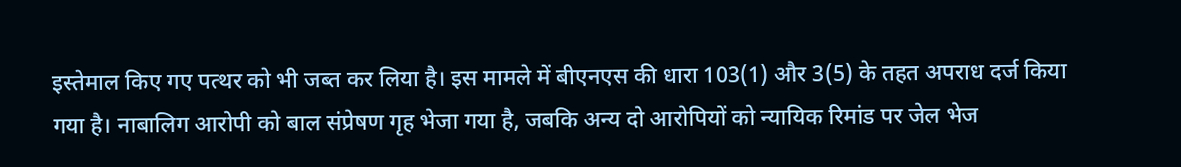इस्तेमाल किए गए पत्थर को भी जब्त कर लिया है। इस मामले में बीएनएस की धारा 103(1) और 3(5) के तहत अपराध दर्ज किया गया है। नाबालिग आरोपी को बाल संप्रेषण गृह भेजा गया है, जबकि अन्य दो आरोपियों को न्यायिक रिमांड पर जेल भेज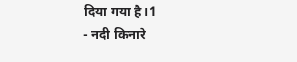दिया गया है।1
- नदी किनारे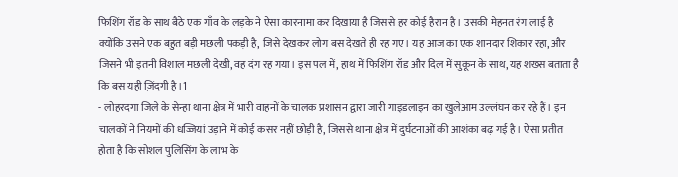फिशिंग रॉड के साथ बैठे एक गाँव के लड़के ने ऐसा कारनामा कर दिखाया है जिससे हर कोई हैरान है। उसकी मेहनत रंग लाई है क्योंकि उसने एक बहुत बड़ी मछली पकड़ी है, जिसे देखकर लोग बस देखते ही रह गए। यह आज का एक शानदार शिकार रहा, और जिसने भी इतनी विशाल मछली देखी, वह दंग रह गया। इस पल में, हाथ में फिशिंग रॉड और दिल में सुकून के साथ, यह शख्स बताता है कि बस यही ज़िंदगी है।1
- लोहरदगा जिले के सेन्हा थाना क्षेत्र में भारी वाहनों के चालक प्रशासन द्वारा जारी गाइडलाइन का खुलेआम उल्लंघन कर रहे हैं। इन चालकों ने नियमों की धज्जियां उड़ाने में कोई कसर नहीं छोड़ी है, जिससे थाना क्षेत्र में दुर्घटनाओं की आशंका बढ़ गई है। ऐसा प्रतीत होता है कि सोशल पुलिसिंग के लाभ के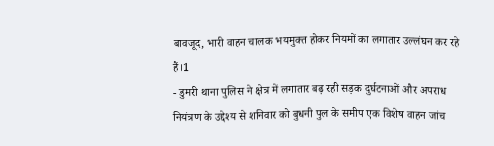बावजूद, भारी वाहन चालक भयमुक्त होकर नियमों का लगातार उल्लंघन कर रहे हैं।1
- डुमरी थाना पुलिस ने क्षेत्र में लगातार बढ़ रही सड़क दुर्घटनाओं और अपराध नियंत्रण के उद्देश्य से शनिवार को बुधनी पुल के समीप एक विशेष वाहन जांच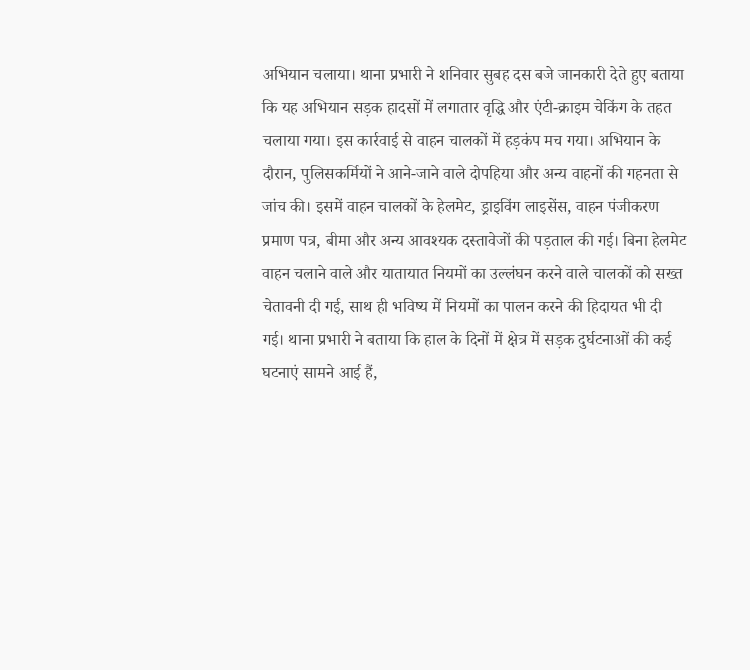अभियान चलाया। थाना प्रभारी ने शनिवार सुबह दस बजे जानकारी देते हुए बताया कि यह अभियान सड़क हादसों में लगातार वृद्धि और एंटी-क्राइम चेकिंग के तहत चलाया गया। इस कार्रवाई से वाहन चालकों में हड़कंप मच गया। अभियान के दौरान, पुलिसकर्मियों ने आने-जाने वाले दोपहिया और अन्य वाहनों की गहनता से जांच की। इसमें वाहन चालकों के हेलमेट, ड्राइविंग लाइसेंस, वाहन पंजीकरण प्रमाण पत्र, बीमा और अन्य आवश्यक दस्तावेजों की पड़ताल की गई। बिना हेलमेट वाहन चलाने वाले और यातायात नियमों का उल्लंघन करने वाले चालकों को सख्त चेतावनी दी गई, साथ ही भविष्य में नियमों का पालन करने की हिदायत भी दी गई। थाना प्रभारी ने बताया कि हाल के दिनों में क्षेत्र में सड़क दुर्घटनाओं की कई घटनाएं सामने आई हैं,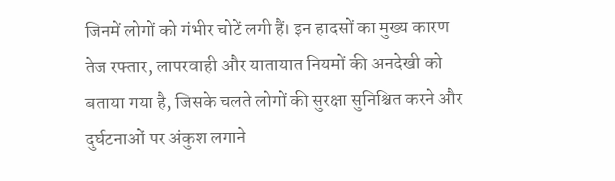जिनमें लोगों को गंभीर चोटें लगी हैं। इन हादसों का मुख्य कारण तेज रफ्तार, लापरवाही और यातायात नियमों की अनदेखी को बताया गया है, जिसके चलते लोगों की सुरक्षा सुनिश्चित करने और दुर्घटनाओं पर अंकुश लगाने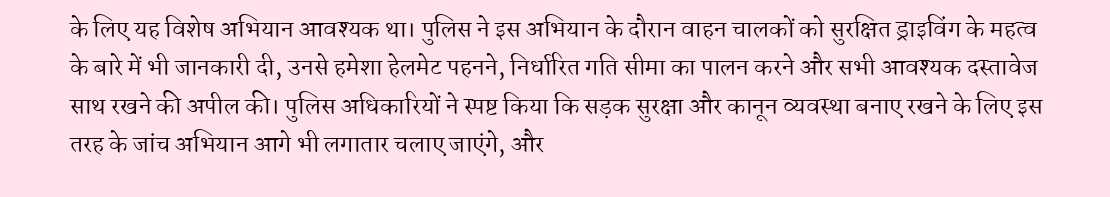के लिए यह विशेष अभियान आवश्यक था। पुलिस ने इस अभियान के दौरान वाहन चालकों को सुरक्षित ड्राइविंग के महत्व के बारे में भी जानकारी दी, उनसे हमेशा हेलमेट पहनने, निर्धारित गति सीमा का पालन करने और सभी आवश्यक दस्तावेज साथ रखने की अपील की। पुलिस अधिकारियों ने स्पष्ट किया कि सड़क सुरक्षा और कानून व्यवस्था बनाए रखने के लिए इस तरह के जांच अभियान आगे भी लगातार चलाए जाएंगे, और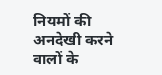नियमों की अनदेखी करने वालों के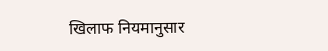खिलाफ नियमानुसार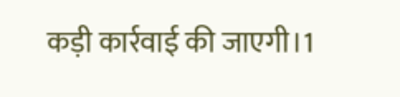कड़ी कार्रवाई की जाएगी।1